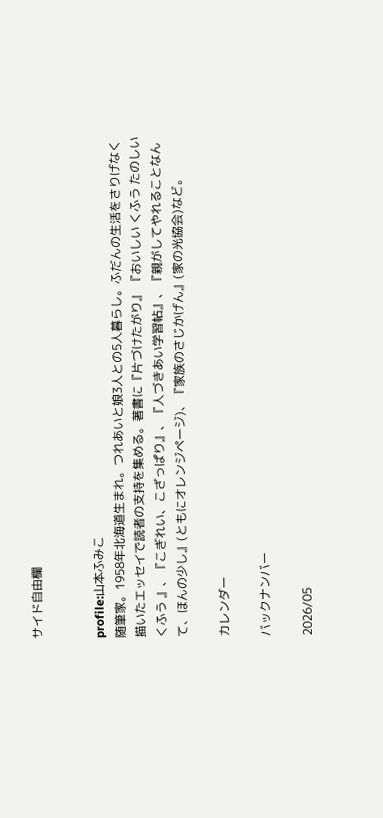サイド自由欄


profile:山本ふみこ
随筆家。1958年北海道生まれ。つれあいと娘3人との5人暮らし。ふだんの生活をさりげなく描いたエッセイで読者の支持を集める。著書に『片づけたがり』 『おいしい くふう たのしい くふう 』、『こぎれい、こざっぱり』、『人づきあい学習帖』、『親がしてやれることなんて、ほんの少し』(ともにオレンジページ)、『家族のさじかげん』(家の光協会)など。

カレンダー

バックナンバー

2026/05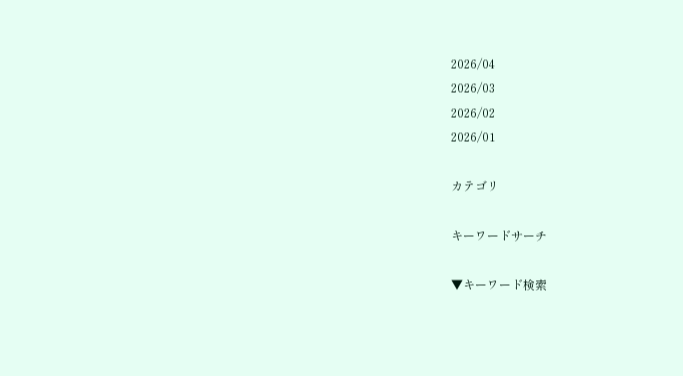2026/04
2026/03
2026/02
2026/01

カテゴリ

キーワードサーチ

▼キーワード検索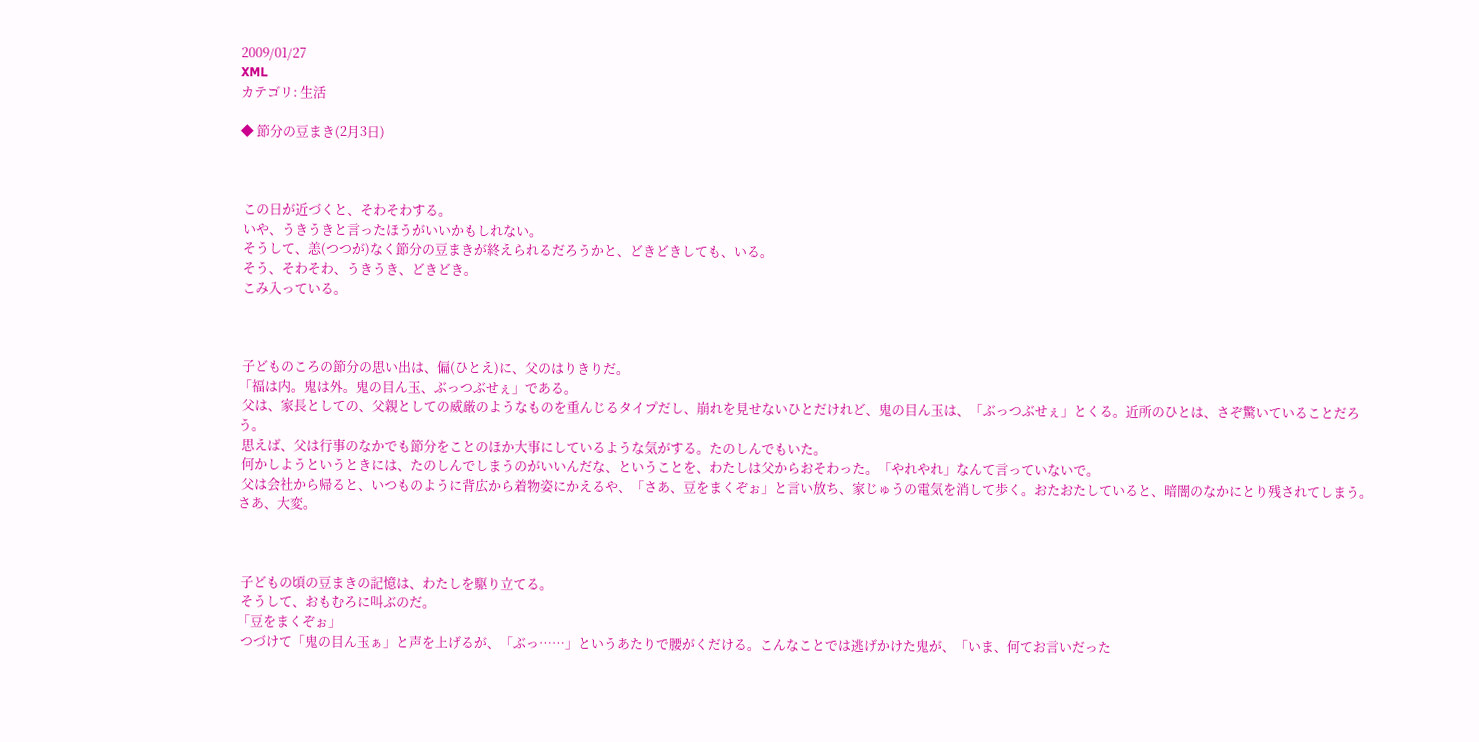2009/01/27
XML
カテゴリ: 生活

◆ 節分の豆まき(2月3日)



 この日が近づくと、そわそわする。
 いや、うきうきと言ったほうがいいかもしれない。
 そうして、恙(つつが)なく節分の豆まきが終えられるだろうかと、どきどきしても、いる。
 そう、そわそわ、うきうき、どきどき。
 こみ入っている。



 子どものころの節分の思い出は、偏(ひとえ)に、父のはりきりだ。
「福は内。鬼は外。鬼の目ん玉、ぶっつぶせぇ」である。
 父は、家長としての、父親としての威厳のようなものを重んじるタイプだし、崩れを見せないひとだけれど、鬼の目ん玉は、「ぶっつぶせぇ」とくる。近所のひとは、さぞ驚いていることだろう。
 思えば、父は行事のなかでも節分をことのほか大事にしているような気がする。たのしんでもいた。
 何かしようというときには、たのしんでしまうのがいいんだな、ということを、わたしは父からおそわった。「やれやれ」なんて言っていないで。
 父は会社から帰ると、いつものように背広から着物姿にかえるや、「さあ、豆をまくぞぉ」と言い放ち、家じゅうの電気を消して歩く。おたおたしていると、暗闇のなかにとり残されてしまう。さあ、大変。



 子どもの頃の豆まきの記憶は、わたしを駆り立てる。
 そうして、おもむろに叫ぶのだ。
「豆をまくぞぉ」
 つづけて「鬼の目ん玉ぁ」と声を上げるが、「ぶっ……」というあたりで腰がくだける。こんなことでは逃げかけた鬼が、「いま、何てお言いだった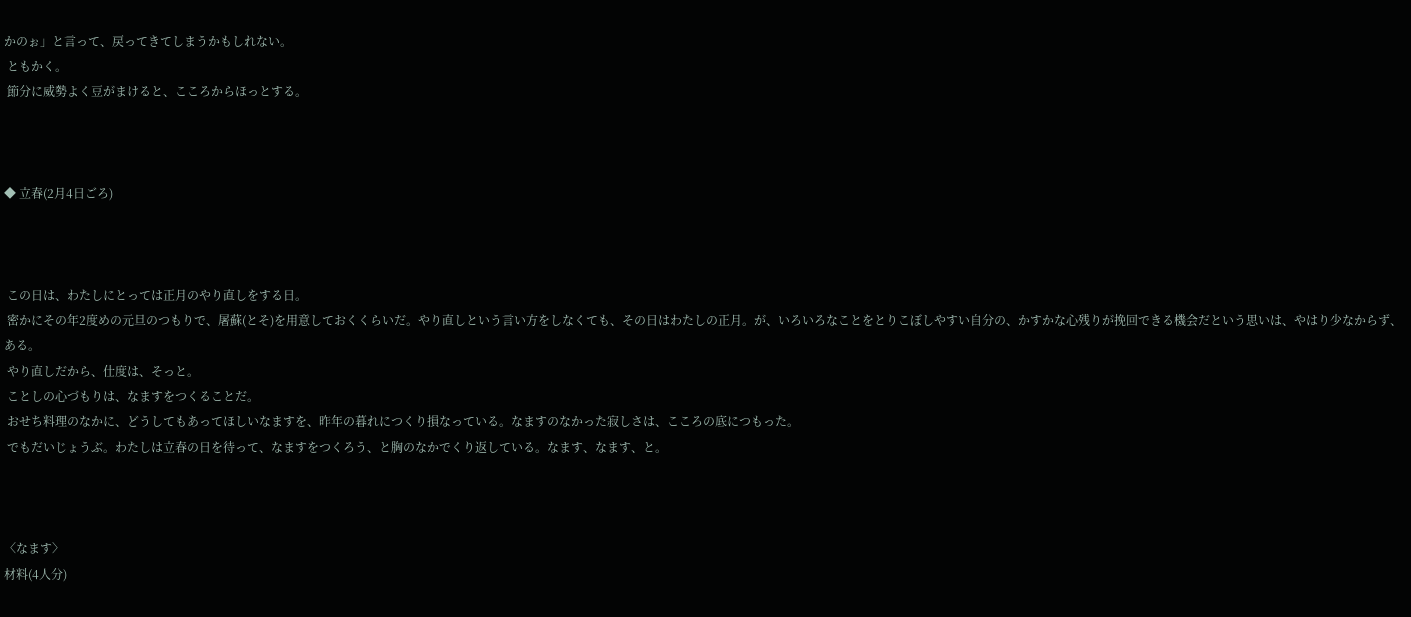かのぉ」と言って、戻ってきてしまうかもしれない。
 ともかく。
 節分に威勢よく豆がまけると、こころからほっとする。



◆ 立春(2月4日ごろ)



 この日は、わたしにとっては正月のやり直しをする日。
 密かにその年2度めの元旦のつもりで、屠蘇(とそ)を用意しておくくらいだ。やり直しという言い方をしなくても、その日はわたしの正月。が、いろいろなことをとりこぼしやすい自分の、かすかな心残りが挽回できる機会だという思いは、やはり少なからず、ある。
 やり直しだから、仕度は、そっと。
 ことしの心づもりは、なますをつくることだ。
 おせち料理のなかに、どうしてもあってほしいなますを、昨年の暮れにつくり損なっている。なますのなかった寂しさは、こころの底につもった。
 でもだいじょうぶ。わたしは立春の日を待って、なますをつくろう、と胸のなかでくり返している。なます、なます、と。



〈なます〉
材料(4人分)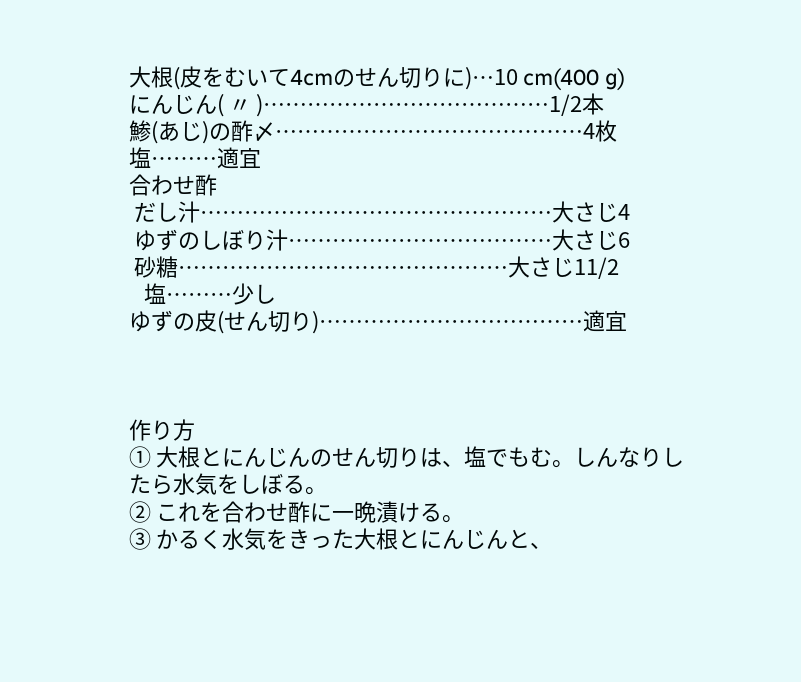大根(皮をむいて4cmのせん切りに)…10 cm(400 g)
にんじん( 〃 )…………………………………1/2本
鯵(あじ)の酢〆……………………………………4枚
塩………適宜
合わせ酢
 だし汁…………………………………………大さじ4
 ゆずのしぼり汁………………………………大さじ6
 砂糖………………………………………大さじ11/2
   塩………少し
ゆずの皮(せん切り)………………………………適宜



作り方
① 大根とにんじんのせん切りは、塩でもむ。しんなりしたら水気をしぼる。
② これを合わせ酢に一晩漬ける。
③ かるく水気をきった大根とにんじんと、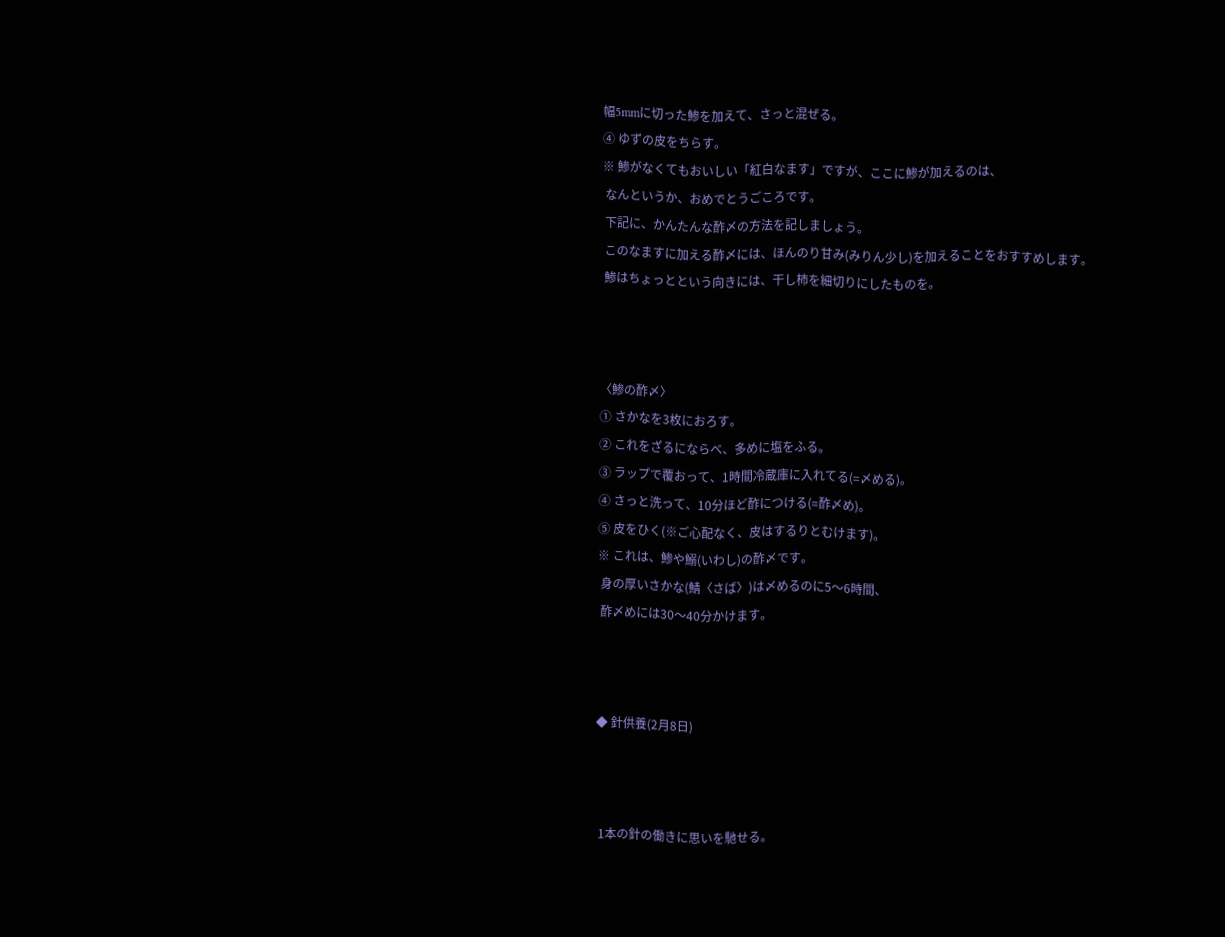幅5mmに切った鯵を加えて、さっと混ぜる。
④ ゆずの皮をちらす。
※ 鯵がなくてもおいしい「紅白なます」ですが、ここに鯵が加えるのは、
 なんというか、おめでとうごころです。
 下記に、かんたんな酢〆の方法を記しましょう。
 このなますに加える酢〆には、ほんのり甘み(みりん少し)を加えることをおすすめします。
 鯵はちょっとという向きには、干し柿を細切りにしたものを。



〈鯵の酢〆〉
① さかなを3枚におろす。
② これをざるにならべ、多めに塩をふる。
③ ラップで覆おって、1時間冷蔵庫に入れてる(=〆める)。
④ さっと洗って、10分ほど酢につける(=酢〆め)。
⑤ 皮をひく(※ご心配なく、皮はするりとむけます)。
※ これは、鯵や鰯(いわし)の酢〆です。
 身の厚いさかな(鯖〈さば〉)は〆めるのに5〜6時間、
 酢〆めには30〜40分かけます。



◆ 針供養(2月8日)



 1本の針の働きに思いを馳せる。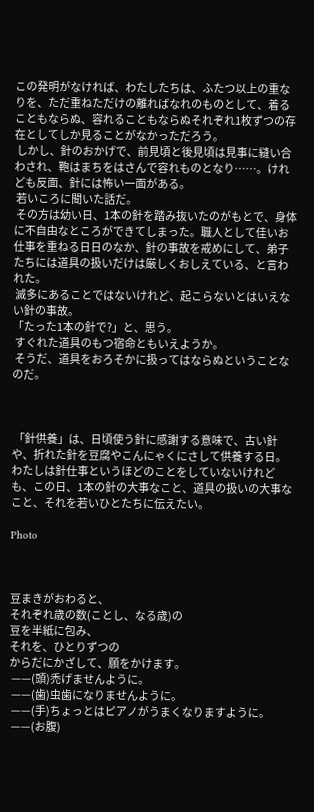この発明がなければ、わたしたちは、ふたつ以上の重なりを、ただ重ねただけの離ればなれのものとして、着ることもならぬ、容れることもならぬそれぞれ1枚ずつの存在としてしか見ることがなかっただろう。
 しかし、針のおかげで、前見頃と後見頃は見事に縫い合わされ、鞄はまちをはさんで容れものとなり……。けれども反面、針には怖い一面がある。
 若いころに聞いた話だ。
 その方は幼い日、1本の針を踏み抜いたのがもとで、身体に不自由なところができてしまった。職人として佳いお仕事を重ねる日日のなか、針の事故を戒めにして、弟子たちには道具の扱いだけは厳しくおしえている、と言われた。
 滅多にあることではないけれど、起こらないとはいえない針の事故。
「たった1本の針で?」と、思う。
 すぐれた道具のもつ宿命ともいえようか。
 そうだ、道具をおろそかに扱ってはならぬということなのだ。



 「針供養」は、日頃使う針に感謝する意味で、古い針や、折れた針を豆腐やこんにゃくにさして供養する日。 わたしは針仕事というほどのことをしていないけれども、この日、1本の針の大事なこと、道具の扱いの大事なこと、それを若いひとたちに伝えたい。

Photo



豆まきがおわると、
それぞれ歳の数(ことし、なる歳)の
豆を半紙に包み、
それを、ひとりずつの
からだにかざして、願をかけます。
 ——(頭)禿げませんように。
 ——(歯)虫歯になりませんように。
 ——(手)ちょっとはピアノがうまくなりますように。
 ——(お腹)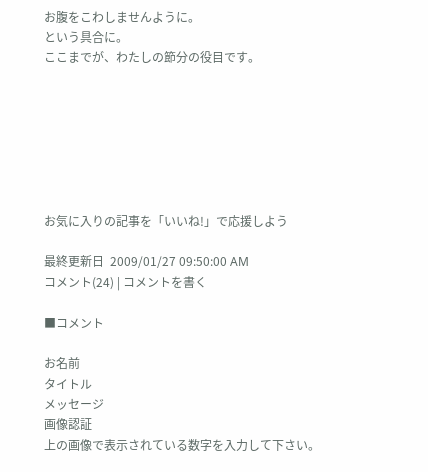お腹をこわしませんように。
という具合に。
ここまでが、わたしの節分の役目です。







お気に入りの記事を「いいね!」で応援しよう

最終更新日  2009/01/27 09:50:00 AM
コメント(24) | コメントを書く

■コメント

お名前
タイトル
メッセージ
画像認証
上の画像で表示されている数字を入力して下さい。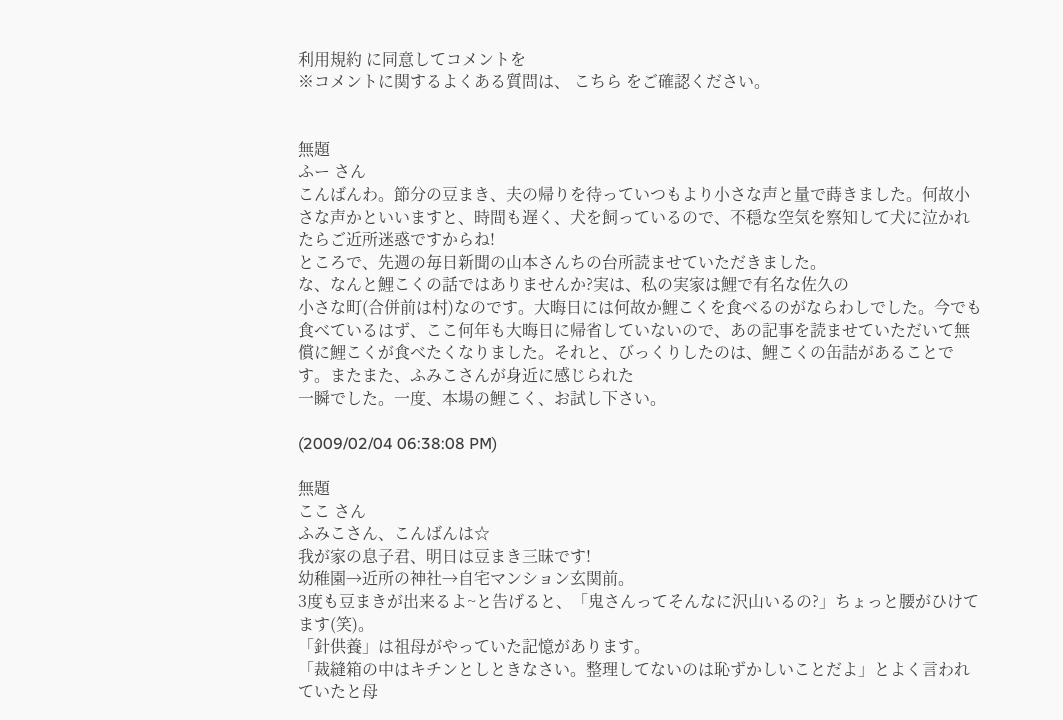利用規約 に同意してコメントを
※コメントに関するよくある質問は、 こちら をご確認ください。


無題
ふー さん
こんばんわ。節分の豆まき、夫の帰りを待っていつもより小さな声と量で蒔きました。何故小さな声かといいますと、時間も遅く、犬を飼っているので、不穏な空気を察知して犬に泣かれたらご近所迷惑ですからね!
ところで、先週の毎日新聞の山本さんちの台所読ませていただきました。
な、なんと鯉こくの話ではありませんか?実は、私の実家は鯉で有名な佐久の
小さな町(合併前は村)なのです。大晦日には何故か鯉こくを食べるのがならわしでした。今でも食べているはず、ここ何年も大晦日に帰省していないので、あの記事を読ませていただいて無償に鯉こくが食べたくなりました。それと、びっくりしたのは、鯉こくの缶詰があることです。またまた、ふみこさんが身近に感じられた
一瞬でした。一度、本場の鯉こく、お試し下さい。

(2009/02/04 06:38:08 PM)

無題
ここ さん
ふみこさん、こんばんは☆
我が家の息子君、明日は豆まき三昧です!
幼稚園→近所の神社→自宅マンション玄関前。
3度も豆まきが出来るよ~と告げると、「鬼さんってそんなに沢山いるの?」ちょっと腰がひけてます(笑)。
「針供養」は祖母がやっていた記憶があります。
「裁縫箱の中はキチンとしときなさい。整理してないのは恥ずかしいことだよ」とよく言われていたと母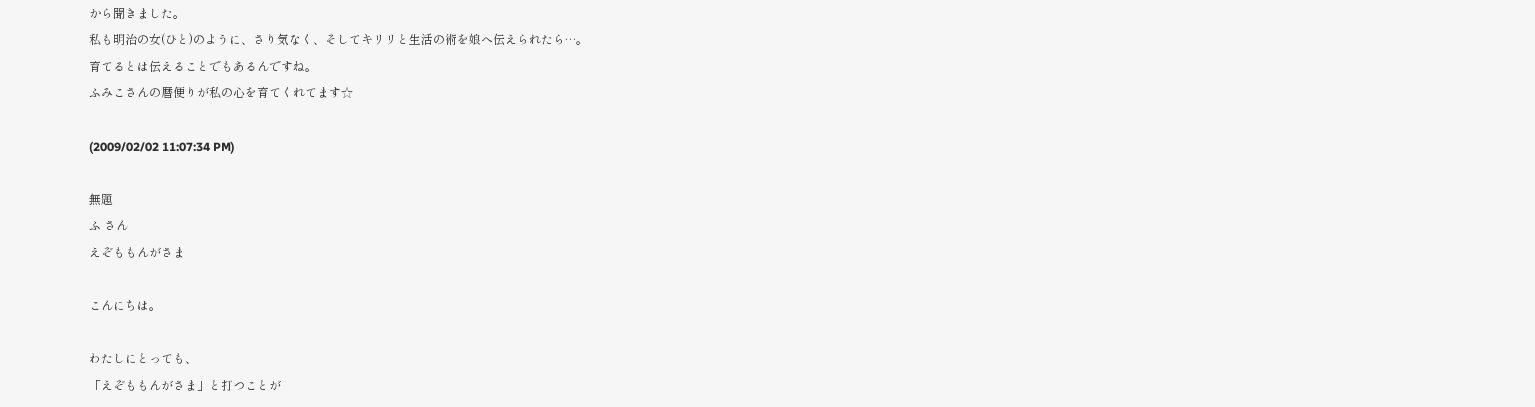から聞きました。
私も明治の女(ひと)のように、さり気なく、そしてキリリと生活の術を娘へ伝えられたら…。
育てるとは伝えることでもあるんですね。
ふみこさんの暦便りが私の心を育てくれてます☆

(2009/02/02 11:07:34 PM)

無題
ふ さん
えぞももんがさま

こんにちは。

わたしにとっても、
「えぞももんがさま」と打つことが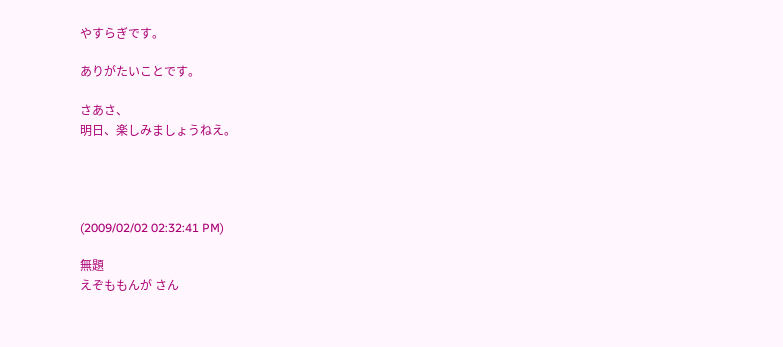やすらぎです。

ありがたいことです。

さあさ、
明日、楽しみましょうねえ。




(2009/02/02 02:32:41 PM)

無題
えぞももんが さん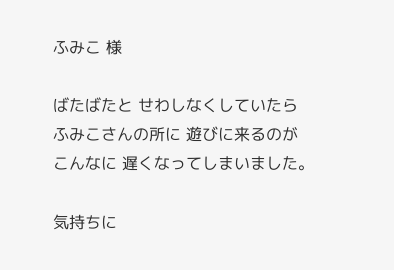ふみこ 様

ばたばたと せわしなくしていたら
ふみこさんの所に 遊びに来るのが
こんなに 遅くなってしまいました。

気持ちに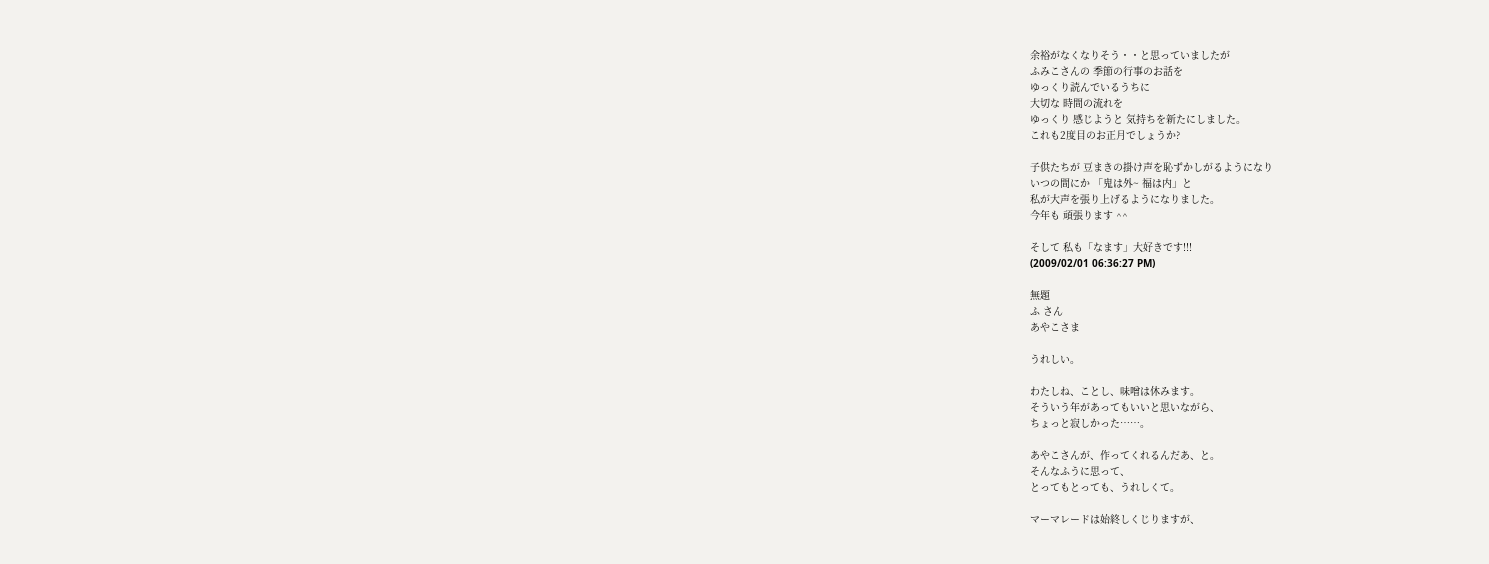余裕がなくなりそう・・と思っていましたが
ふみこさんの 季節の行事のお話を
ゆっくり読んでいるうちに
大切な 時間の流れを
ゆっくり 感じようと 気持ちを新たにしました。
これも2度目のお正月でしょうか?

子供たちが 豆まきの掛け声を恥ずかしがるようになり
いつの間にか 「鬼は外~ 福は内」と
私が大声を張り上げるようになりました。
今年も 頑張ります ^^

そして 私も「なます」大好きです!!!
(2009/02/01 06:36:27 PM)

無題
ふ さん
あやこさま

うれしい。

わたしね、ことし、味噌は休みます。
そういう年があってもいいと思いながら、
ちょっと寂しかった……。

あやこさんが、作ってくれるんだあ、と。
そんなふうに思って、
とってもとっても、うれしくて。

マーマレードは始終しくじりますが、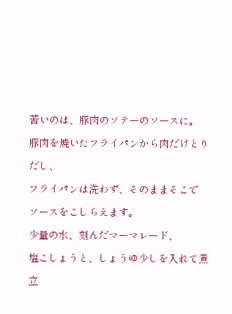苦いのは、豚肉のソテーのソースに。
豚肉を焼いたフライパンから肉だけとりだし、
フライパンは洗わず、そのままそこで
ソースをこしらえます。
少量の水、刻んだマーマレード、
塩こしょうと、しょうゆ少しを入れて煮立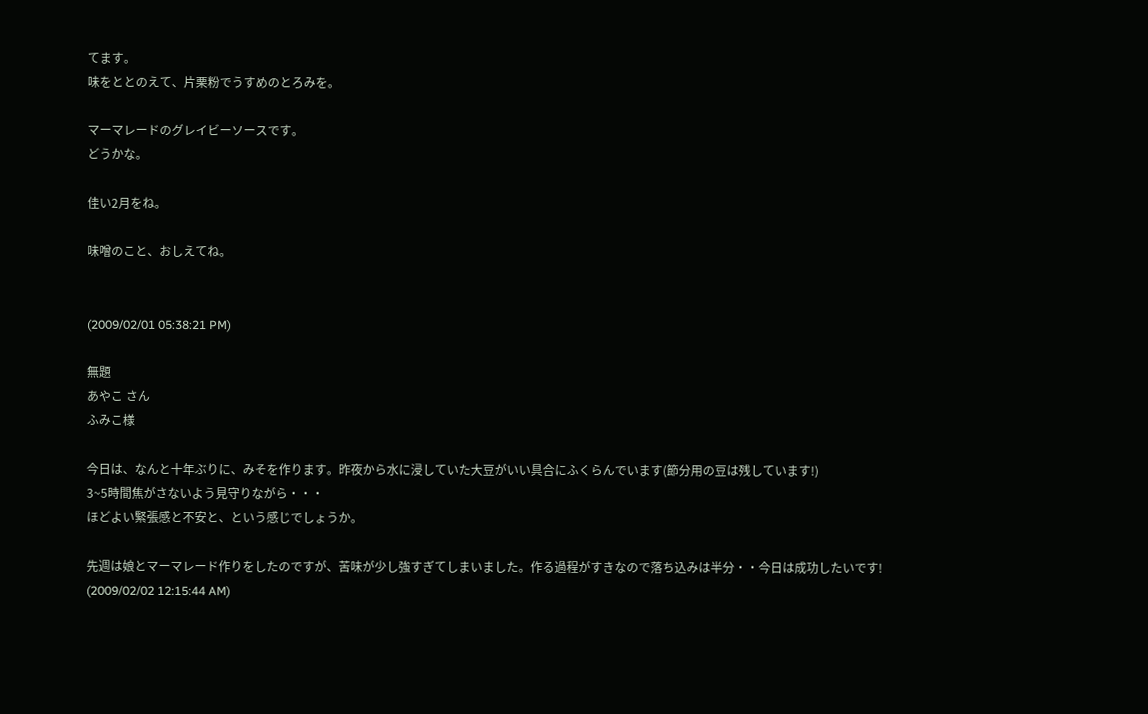てます。
味をととのえて、片栗粉でうすめのとろみを。

マーマレードのグレイビーソースです。
どうかな。

佳い2月をね。

味噌のこと、おしえてね。


(2009/02/01 05:38:21 PM)

無題
あやこ さん
ふみこ様

今日は、なんと十年ぶりに、みそを作ります。昨夜から水に浸していた大豆がいい具合にふくらんでいます(節分用の豆は残しています!)
3~5時間焦がさないよう見守りながら・・・
ほどよい緊張感と不安と、という感じでしょうか。

先週は娘とマーマレード作りをしたのですが、苦味が少し強すぎてしまいました。作る過程がすきなので落ち込みは半分・・今日は成功したいです!
(2009/02/02 12:15:44 AM)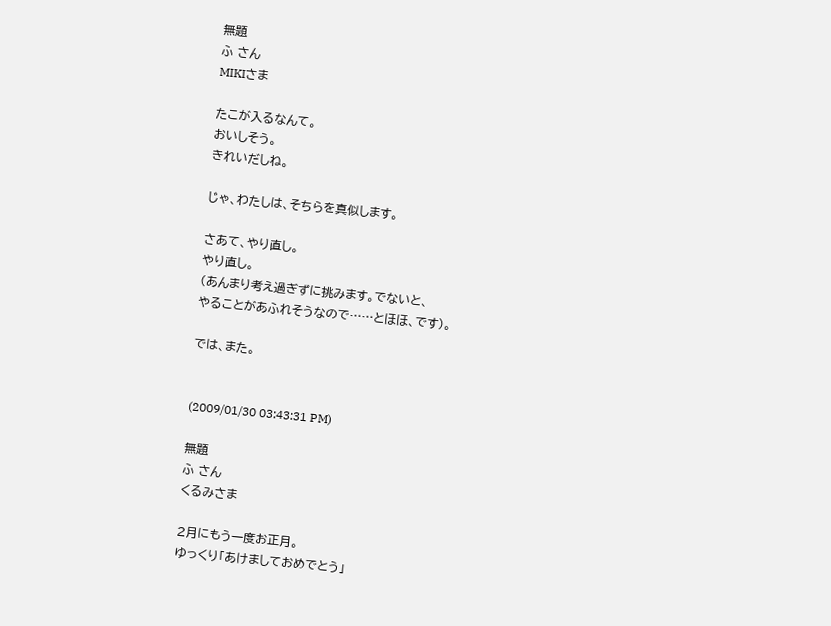無題
ふ さん
MIKIさま

たこが入るなんて。
おいしそう。
きれいだしね。

じゃ、わたしは、そちらを真似します。

さあて、やり直し。
やり直し。
(あんまり考え過ぎずに挑みます。でないと、
やることがあふれそうなので……とほほ、です)。

では、また。


(2009/01/30 03:43:31 PM)

無題
ふ さん
くるみさま

2月にもう一度お正月。
ゆっくり「あけましておめでとう」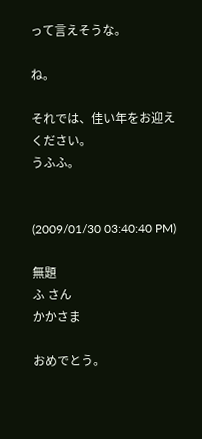って言えそうな。

ね。

それでは、佳い年をお迎えください。
うふふ。


(2009/01/30 03:40:40 PM)

無題
ふ さん
かかさま

おめでとう。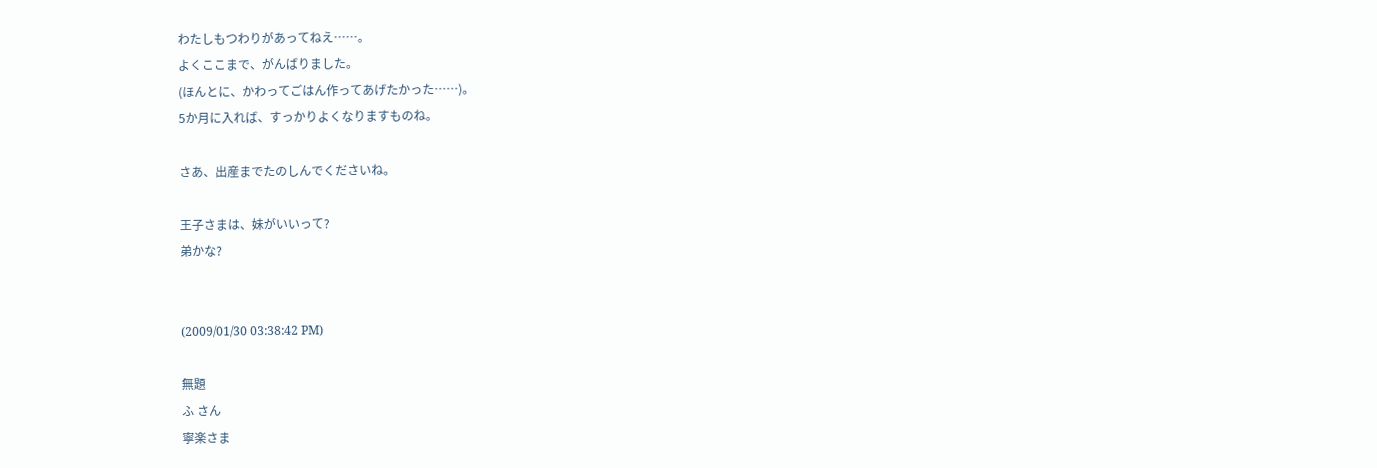わたしもつわりがあってねえ……。
よくここまで、がんばりました。
(ほんとに、かわってごはん作ってあげたかった……)。
5か月に入れば、すっかりよくなりますものね。

さあ、出産までたのしんでくださいね。

王子さまは、妹がいいって?
弟かな?


(2009/01/30 03:38:42 PM)

無題
ふ さん
寧楽さま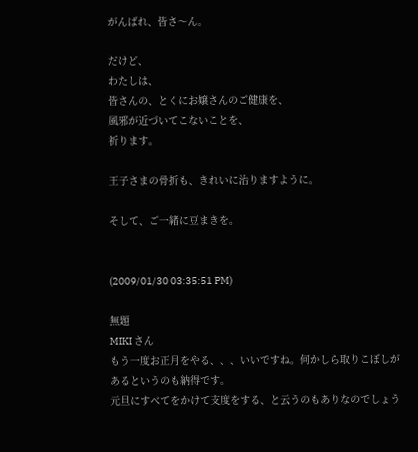がんばれ、皆さ〜ん。

だけど、
わたしは、
皆さんの、とくにお嬢さんのご健康を、
風邪が近づいてこないことを、
祈ります。

王子さまの骨折も、きれいに治りますように。

そして、ご一緒に豆まきを。


(2009/01/30 03:35:51 PM)

無題
MIKI さん
もう一度お正月をやる、、、いいですね。何かしら取りこぼしがあるというのも納得です。
元旦にすべてをかけて支度をする、と云うのもありなのでしょう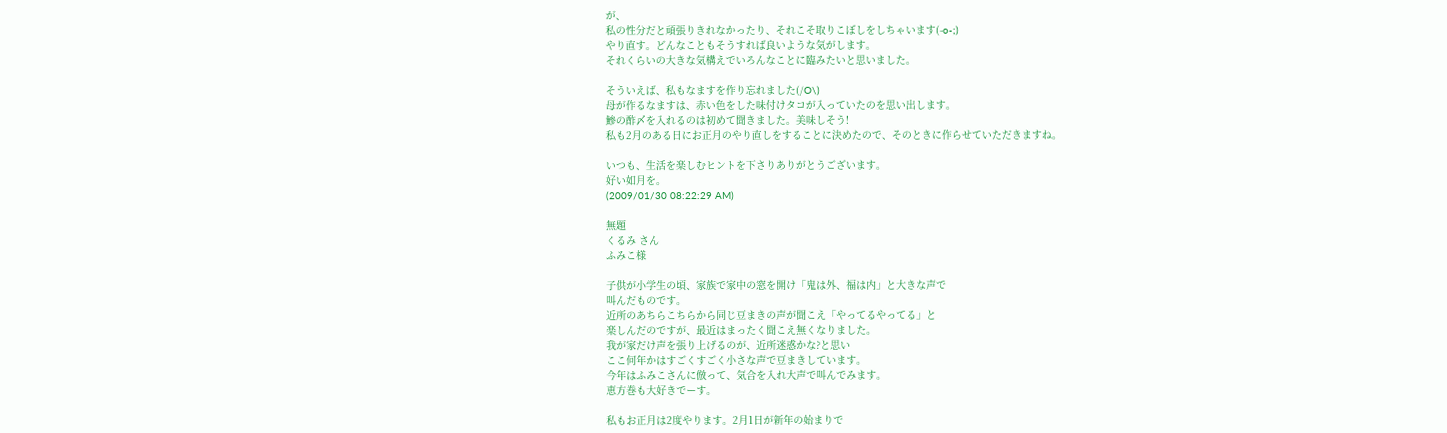が、
私の性分だと頑張りきれなかったり、それこそ取りこぼしをしちゃいます(-o-;)
やり直す。どんなこともそうすれば良いような気がします。
それくらいの大きな気構えでいろんなことに臨みたいと思いました。

そういえば、私もなますを作り忘れました(/O\)
母が作るなますは、赤い色をした味付けタコが入っていたのを思い出します。
鰺の酢〆を入れるのは初めて聞きました。美味しそう!
私も2月のある日にお正月のやり直しをすることに決めたので、そのときに作らせていただきますね。

いつも、生活を楽しむヒントを下さりありがとうございます。
好い如月を。
(2009/01/30 08:22:29 AM)

無題
くるみ さん
ふみこ様

子供が小学生の頃、家族で家中の窓を開け「鬼は外、福は内」と大きな声で
叫んだものです。
近所のあちらこちらから同じ豆まきの声が聞こえ「やってるやってる」と
楽しんだのですが、最近はまったく聞こえ無くなりました。
我が家だけ声を張り上げるのが、近所迷惑かな?と思い
ここ何年かはすごくすごく小さな声で豆まきしています。
今年はふみこさんに倣って、気合を入れ大声で叫んでみます。
恵方巻も大好きでーす。

私もお正月は2度やります。2月1日が新年の始まりで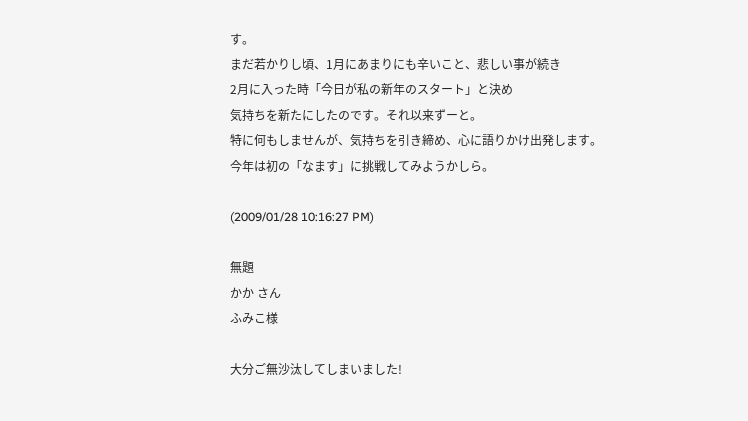す。
まだ若かりし頃、1月にあまりにも辛いこと、悲しい事が続き
2月に入った時「今日が私の新年のスタート」と決め
気持ちを新たにしたのです。それ以来ずーと。
特に何もしませんが、気持ちを引き締め、心に語りかけ出発します。
今年は初の「なます」に挑戦してみようかしら。

(2009/01/28 10:16:27 PM)

無題
かか さん
ふみこ様

大分ご無沙汰してしまいました!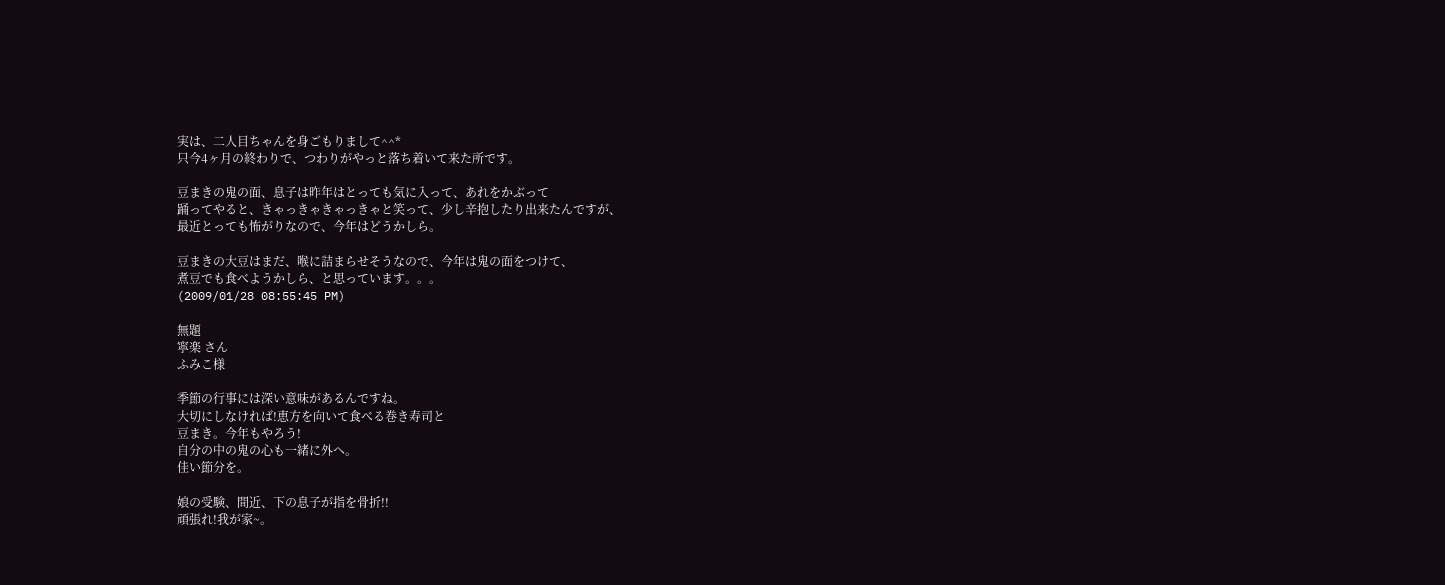実は、二人目ちゃんを身ごもりまして^^*
只今4ヶ月の終わりで、つわりがやっと落ち着いて来た所です。

豆まきの鬼の面、息子は昨年はとっても気に入って、あれをかぶって
踊ってやると、きゃっきゃきゃっきゃと笑って、少し辛抱したり出来たんですが、
最近とっても怖がりなので、今年はどうかしら。

豆まきの大豆はまだ、喉に詰まらせそうなので、今年は鬼の面をつけて、
煮豆でも食べようかしら、と思っています。。。
(2009/01/28 08:55:45 PM)

無題
寧楽 さん
ふみこ様

季節の行事には深い意味があるんですね。
大切にしなければ!恵方を向いて食べる巻き寿司と
豆まき。今年もやろう!
自分の中の鬼の心も一緒に外へ。
佳い節分を。

娘の受験、間近、下の息子が指を骨折!!
頑張れ!我が家~。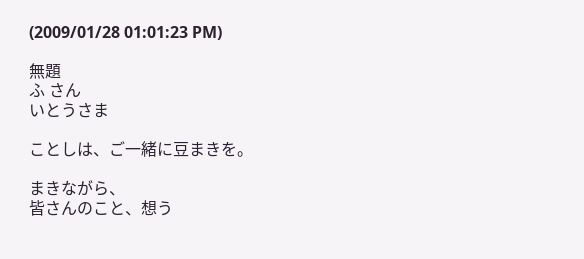(2009/01/28 01:01:23 PM)

無題
ふ さん
いとうさま

ことしは、ご一緒に豆まきを。

まきながら、
皆さんのこと、想う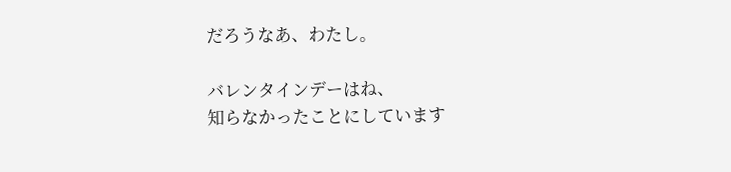だろうなあ、わたし。

バレンタインデーはね、
知らなかったことにしています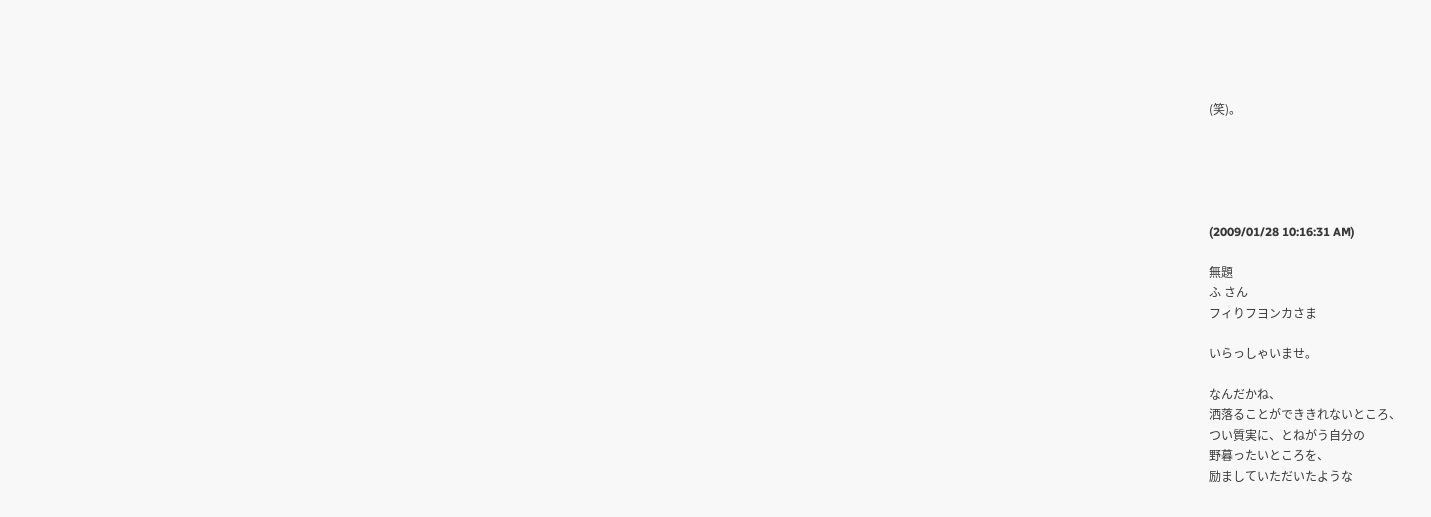(笑)。





(2009/01/28 10:16:31 AM)

無題
ふ さん
フィりフヨンカさま

いらっしゃいませ。

なんだかね、
洒落ることができきれないところ、
つい質実に、とねがう自分の
野暮ったいところを、
励ましていただいたような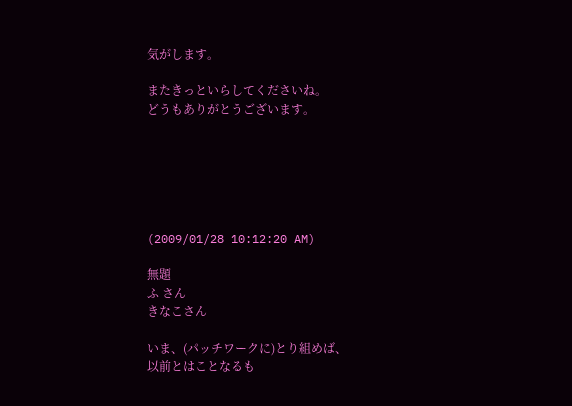気がします。

またきっといらしてくださいね。
どうもありがとうございます。






(2009/01/28 10:12:20 AM)

無題
ふ さん
きなこさん

いま、(パッチワークに)とり組めば、
以前とはことなるも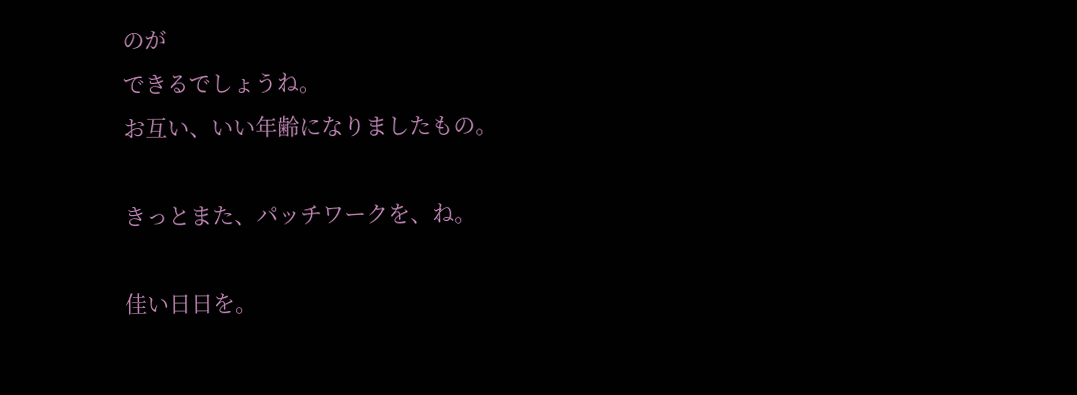のが
できるでしょうね。
お互い、いい年齢になりましたもの。

きっとまた、パッチワークを、ね。

佳い日日を。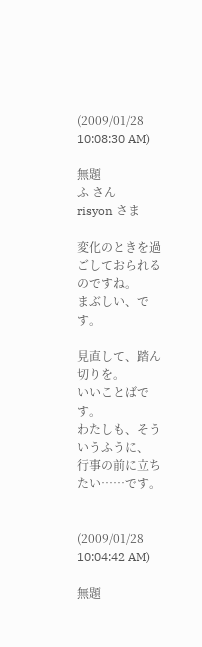(2009/01/28 10:08:30 AM)

無題
ふ さん
risyon さま

変化のときを過ごしておられるのですね。
まぶしい、です。

見直して、踏ん切りを。
いいことばです。
わたしも、そういうふうに、
行事の前に立ちたい……です。


(2009/01/28 10:04:42 AM)

無題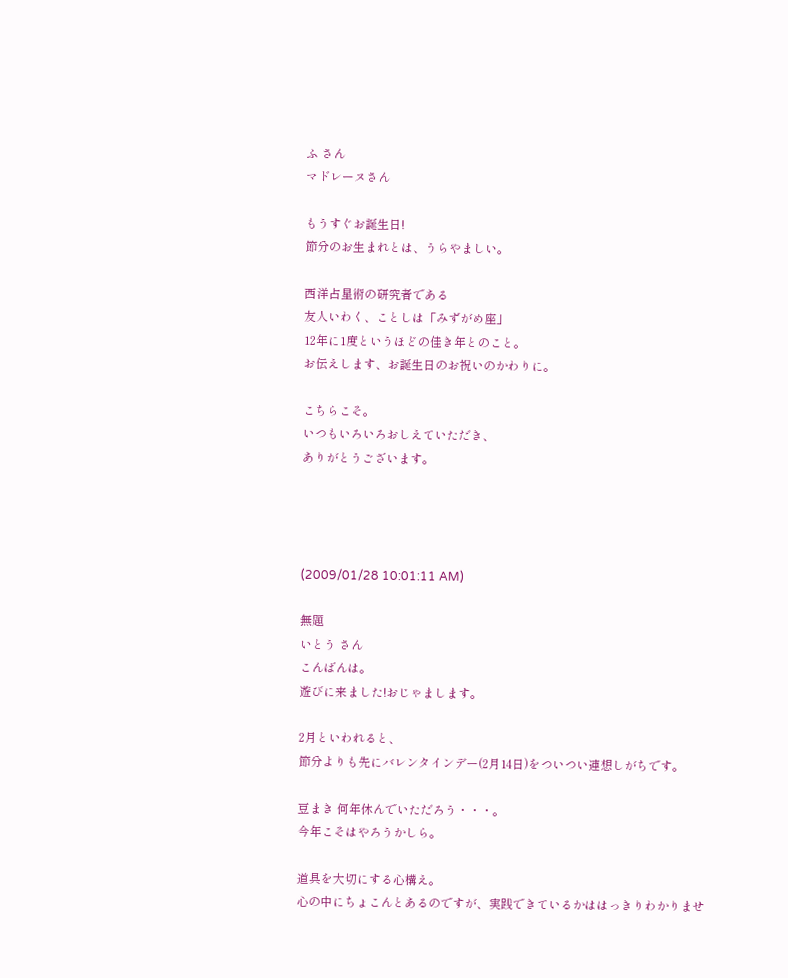ふ さん
マドレーヌさん

もうすぐお誕生日!
節分のお生まれとは、うらやましい。

西洋占星術の研究者である
友人いわく、ことしは「みずがめ座」
12年に1度というほどの佳き年とのこと。
お伝えします、お誕生日のお祝いのかわりに。

こちらこそ。
いつもいろいろおしえていただき、
ありがとうございます。




(2009/01/28 10:01:11 AM)

無題
いとう さん
こんばんは。
遊びに来ました!おじゃまします。

2月といわれると、
節分よりも先にバレンタインデー(2月14日)をついつい連想しがちです。

豆まき 何年休んでいただろう・・・。
今年こそはやろうかしら。

道具を大切にする心構え。
心の中にちょこんとあるのですが、実践できているかははっきりわかりませ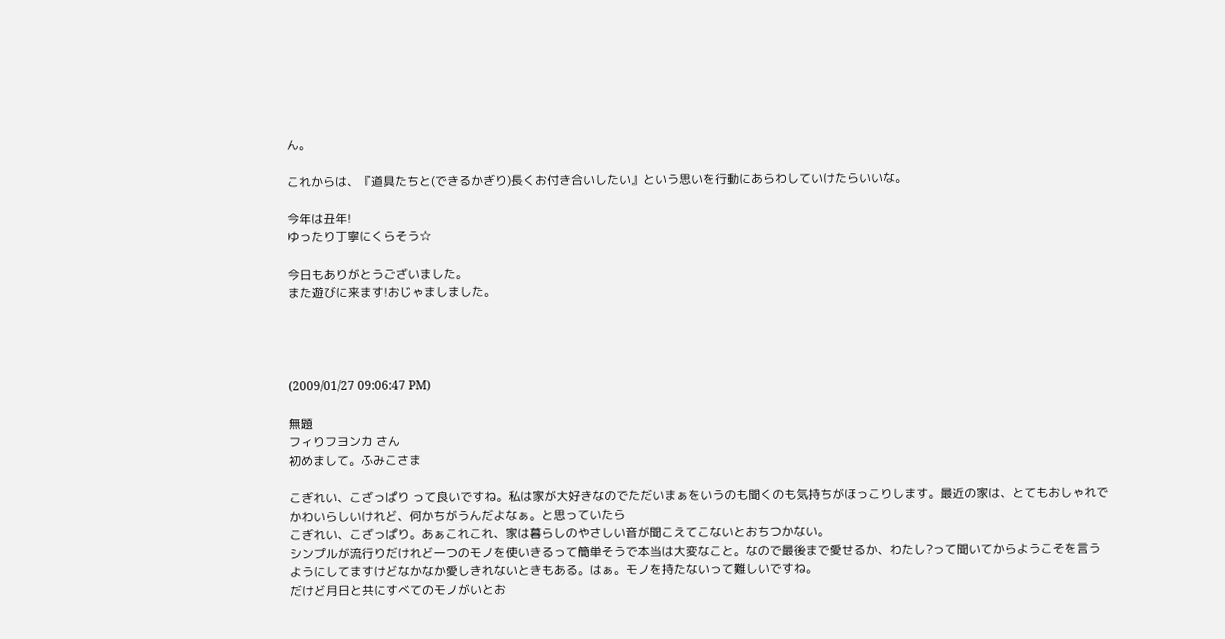ん。

これからは、『道具たちと(できるかぎり)長くお付き合いしたい』という思いを行動にあらわしていけたらいいな。

今年は丑年!
ゆったり丁寧にくらそう☆

今日もありがとうございました。
また遊びに来ます!おじゃましました。




(2009/01/27 09:06:47 PM)

無題
フィりフヨンカ さん
初めまして。ふみこさま

こぎれい、こざっぱり って良いですね。私は家が大好きなのでただいまぁをいうのも聞くのも気持ちがほっこりします。最近の家は、とてもおしゃれでかわいらしいけれど、何かちがうんだよなぁ。と思っていたら
こぎれい、こざっぱり。あぁこれこれ、家は暮らしのやさしい音が聞こえてこないとおちつかない。
シンプルが流行りだけれど一つのモノを使いきるって簡単そうで本当は大変なこと。なので最後まで愛せるか、わたし?って聞いてからようこそを言うようにしてますけどなかなか愛しきれないときもある。はぁ。モノを持たないって難しいですね。
だけど月日と共にすべてのモノがいとお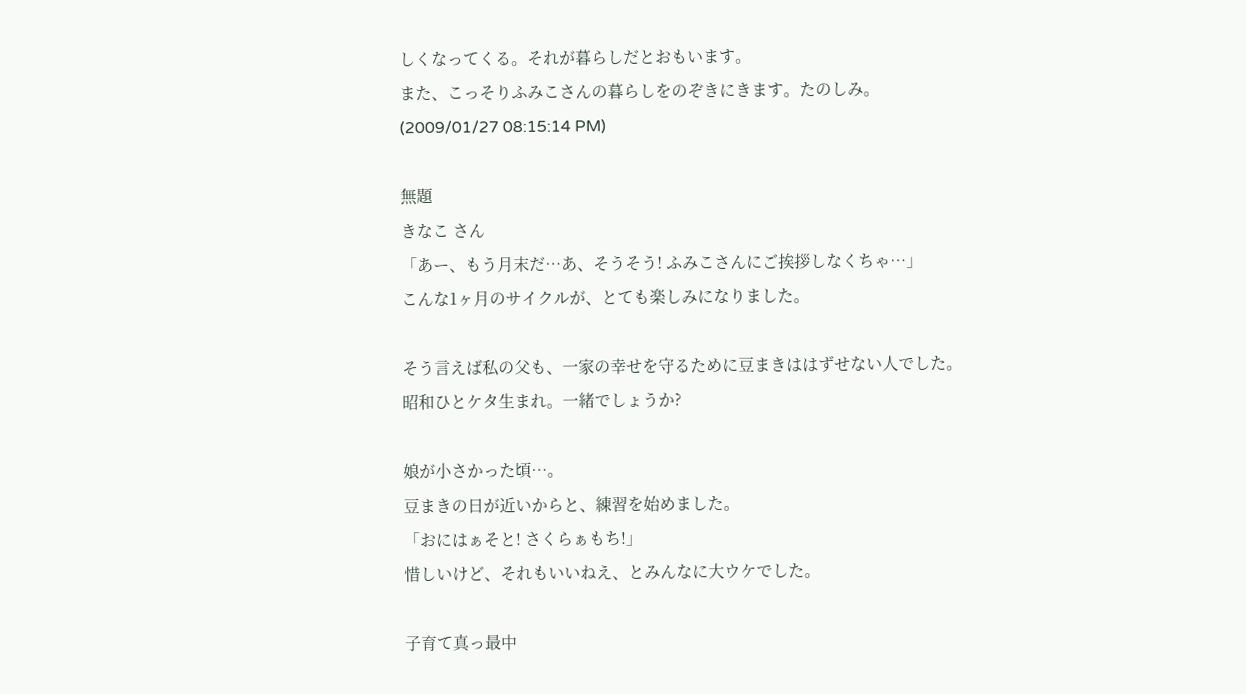しくなってくる。それが暮らしだとおもいます。
また、こっそりふみこさんの暮らしをのぞきにきます。たのしみ。
(2009/01/27 08:15:14 PM)

無題
きなこ さん
「あー、もう月末だ…あ、そうそう! ふみこさんにご挨拶しなくちゃ…」
こんな1ヶ月のサイクルが、とても楽しみになりました。

そう言えば私の父も、一家の幸せを守るために豆まきははずせない人でした。
昭和ひとケタ生まれ。一緒でしょうか?

娘が小さかった頃…。
豆まきの日が近いからと、練習を始めました。
「おにはぁそと! さくらぁもち!」
惜しいけど、それもいいねえ、とみんなに大ウケでした。

子育て真っ最中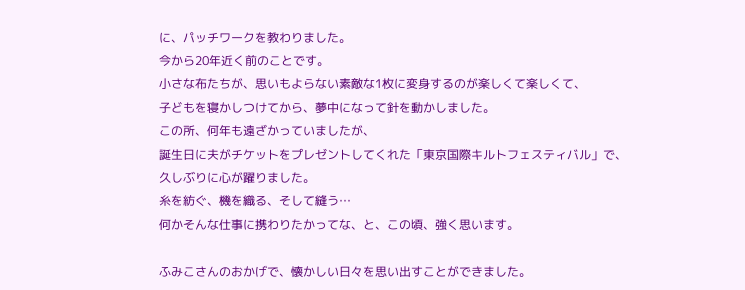に、パッチワークを教わりました。
今から20年近く前のことです。
小さな布たちが、思いもよらない素敵な1枚に変身するのが楽しくて楽しくて、
子どもを寝かしつけてから、夢中になって針を動かしました。
この所、何年も遠ざかっていましたが、
誕生日に夫がチケットをプレゼントしてくれた「東京国際キルトフェスティバル」で、
久しぶりに心が躍りました。
糸を紡ぐ、機を織る、そして縫う…
何かそんな仕事に携わりたかってな、と、この頃、強く思います。

ふみこさんのおかげで、懐かしい日々を思い出すことができました。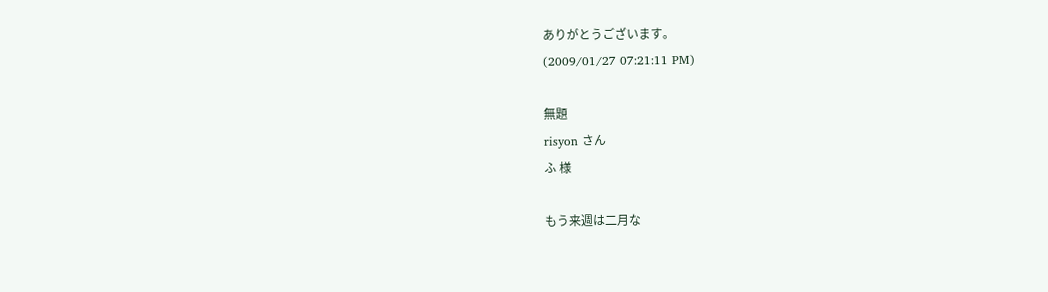ありがとうございます。
(2009/01/27 07:21:11 PM)

無題
risyon さん
ふ 様

もう来週は二月な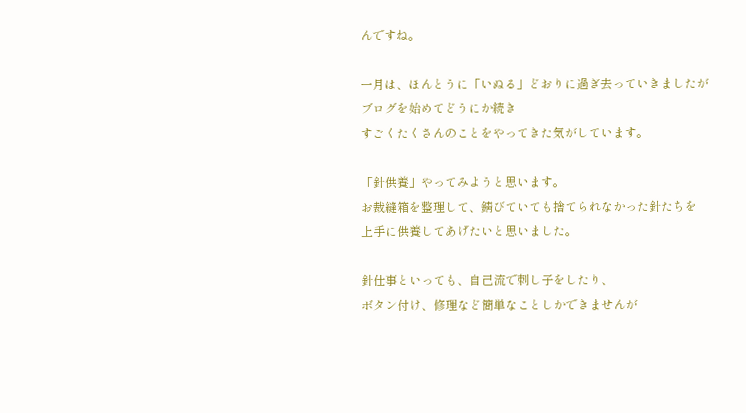んですね。

一月は、ほんとうに「いぬる」どおりに過ぎ去っていきましたが
ブログを始めてどうにか続き
すごくたくさんのことをやってきた気がしています。

「針供養」やってみようと思います。
お裁縫箱を整理して、錆びていても捨てられなかった針たちを
上手に供養してあげたいと思いました。

針仕事といっても、自己流で刺し子をしたり、
ボタン付け、修理など簡単なことしかできませんが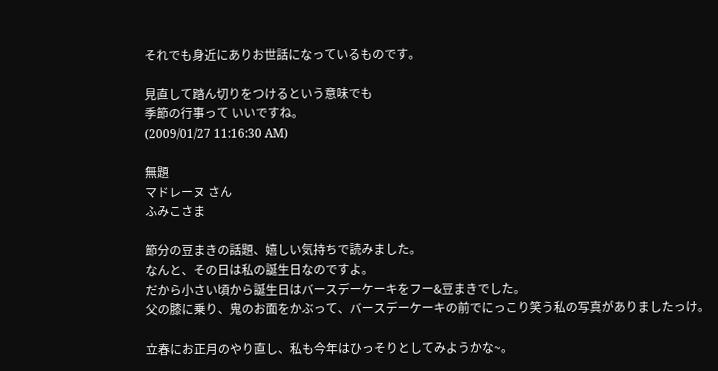それでも身近にありお世話になっているものです。

見直して踏ん切りをつけるという意味でも
季節の行事って いいですね。
(2009/01/27 11:16:30 AM)

無題
マドレーヌ さん
ふみこさま

節分の豆まきの話題、嬉しい気持ちで読みました。
なんと、その日は私の誕生日なのですよ。
だから小さい頃から誕生日はバースデーケーキをフー&豆まきでした。
父の膝に乗り、鬼のお面をかぶって、バースデーケーキの前でにっこり笑う私の写真がありましたっけ。

立春にお正月のやり直し、私も今年はひっそりとしてみようかな~。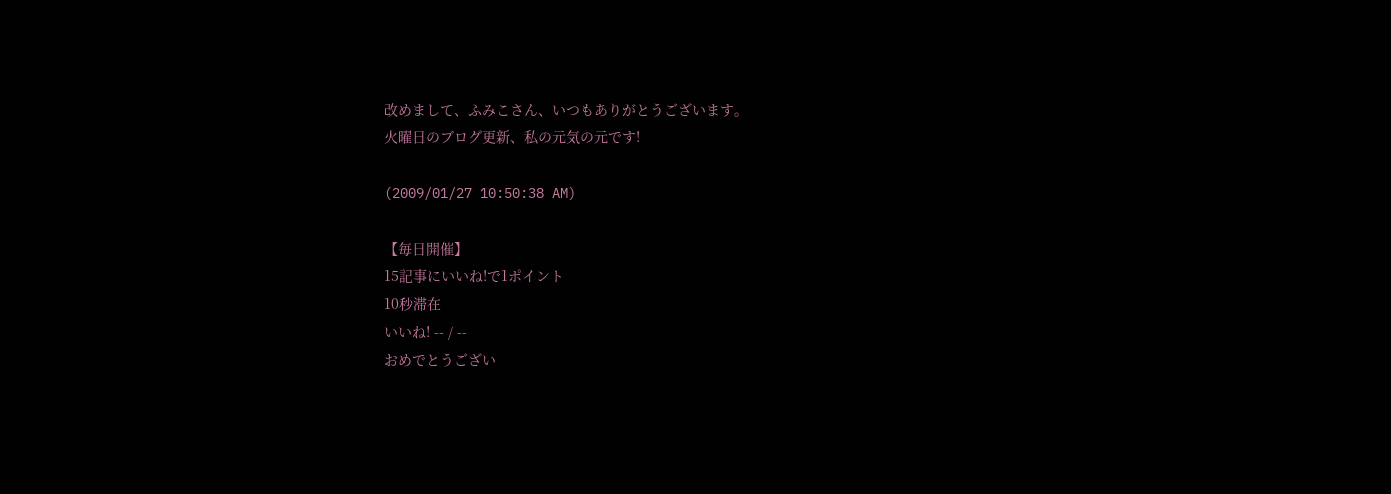改めまして、ふみこさん、いつもありがとうございます。
火曜日のブログ更新、私の元気の元です!

(2009/01/27 10:50:38 AM)

【毎日開催】
15記事にいいね!で1ポイント
10秒滞在
いいね! -- / --
おめでとうござい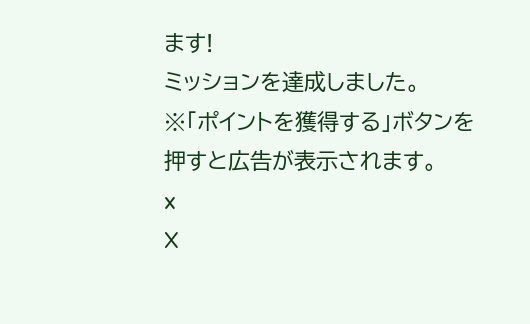ます!
ミッションを達成しました。
※「ポイントを獲得する」ボタンを押すと広告が表示されます。
x
X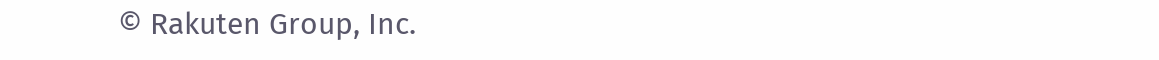© Rakuten Group, Inc.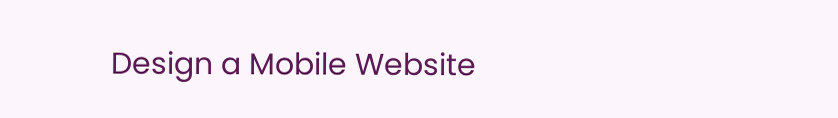Design a Mobile Website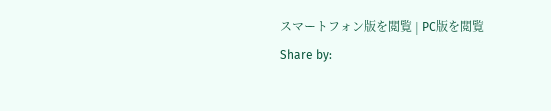スマートフォン版を閲覧 | PC版を閲覧
Share by: